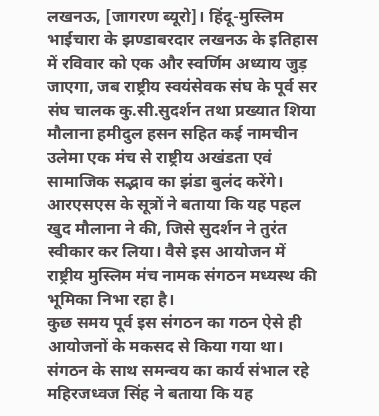लखनऊ, [जागरण ब्यूरो]। हिंदू-मुस्लिम भाईचारा के झण्डाबरदार लखनऊ के इतिहास में रविवार को एक और स्वर्णिम अध्याय जुड़ जाएगा, जब राष्ट्रीय स्वयंसेवक संघ के पूर्व सर संघ चालक कु.सी.सुदर्शन तथा प्रख्यात शिया मौलाना हमीदुल हसन सहित कई नामचीन उलेमा एक मंच से राष्ट्रीय अखंडता एवं सामाजिक सद्भाव का झंडा बुलंद करेंगे।
आरएसएस के सूत्रों ने बताया कि यह पहल खुद मौलाना ने की, जिसे सुदर्शन ने तुरंत स्वीकार कर लिया। वैसे इस आयोजन में राष्ट्रीय मुस्लिम मंच नामक संगठन मध्यस्थ की भूमिका निभा रहा है।
कुछ समय पूर्व इस संगठन का गठन ऐसे ही आयोजनों के मकसद से किया गया था। संगठन के साथ समन्वय का कार्य संभाल रहे महिरजध्वज सिंह ने बताया कि यह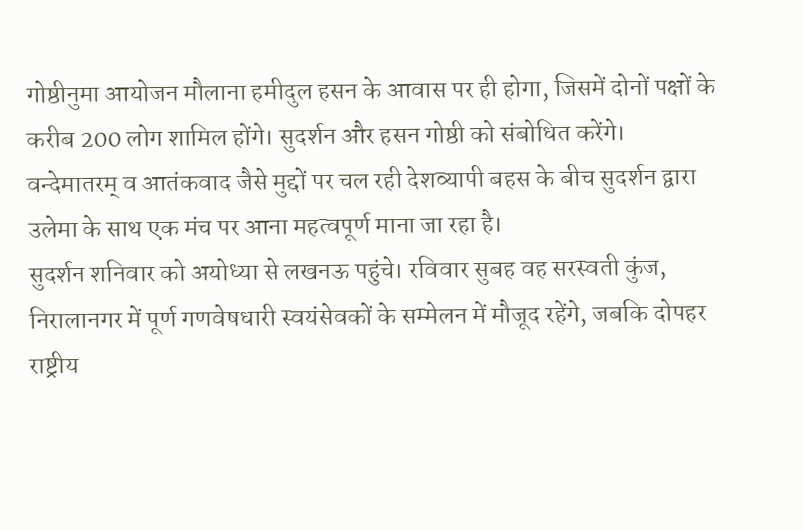गोष्ठीनुमा आयोजन मौलाना हमीदुल हसन के आवास पर ही होगा, जिसमें दोनों पक्षों के करीब 200 लोग शामिल होंगे। सुदर्शन और हसन गोष्ठी को संबोधित करेंगे। वन्देमातरम् व आतंकवाद जैसे मुद्दों पर चल रही देशव्यापी बहस के बीच सुदर्शन द्वारा उलेमा के साथ एक मंच पर आना महत्वपूर्ण माना जा रहा है।
सुदर्शन शनिवार को अयोध्या से लखनऊ पहुंचे। रविवार सुबह वह सरस्वती कुंज, निरालानगर में पूर्ण गणवेषधारी स्वयंसेवकों के सम्मेलन में मौजूद रहेंगे, जबकि दोपहर राष्ट्रीय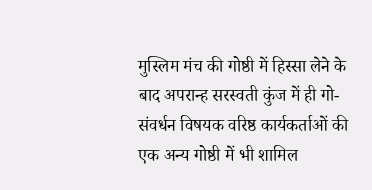मुस्लिम मंच की गोष्ठी में हिस्सा लेने के बाद अपरान्ह सरस्वती कुंज में ही गो-संवर्धन विषयक वरिष्ठ कार्यकर्ताओं की एक अन्य गोष्ठी में भी शामिल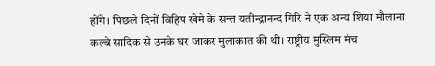होंगे। पिछले दिनों विहिप खेमे के सन्त यतीन्द्रानन्द गिरि ने एक अन्य शिया मौलाना कल्बे सादिक से उनके घर जाकर मुलाकात की थी। राष्ट्रीय मुस्लिम मंच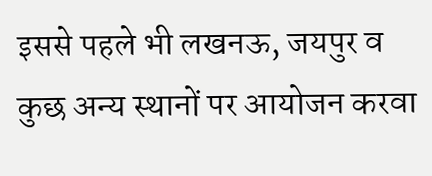इससे पहले भी लखनऊ, जयपुर व कुछ अन्य स्थानों पर आयोजन करवा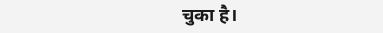चुका है।